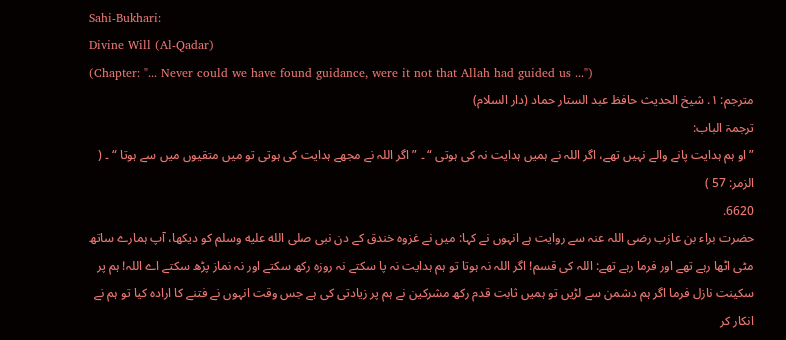Sahi-Bukhari:
Divine Will (Al-Qadar)
(Chapter: "... Never could we have found guidance, were it not that Allah had guided us ...")
مترجم: ١. شیخ الحدیث حافظ عبد الستار حماد (دار السلام)
ترجمۃ الباب:
” او ہم ہدایت پانے والے نہیں تھے، اگر اللہ نے ہمیں ہدایت نہ کی ہوتی “ ۔ ” اگر اللہ نے مجھے ہدایت کی ہوتی تو میں متقیوں میں سے ہوتا “ ۔ ( الزمر: 57 )
6620.
حضرت براء بن عازب رضی اللہ عنہ سے روایت ہے انہوں نے کہا: میں نے غزوہ خندق کے دن نبی صلى الله عليه وسلم کو دیکھا، آپ ہمارے ساتھ مٹی اٹھا رہے تھے اور فرما رہے تھے: اللہ کی قسم! اگر اللہ نہ ہوتا تو ہم ہدایت نہ پا سکتے نہ روزہ رکھ سکتے اور نہ نماز پڑھ سکتے اے اللہ! ہم پر سکینت نازل فرما اگر ہم دشمن سے لڑیں تو ہمیں ثابت قدم رکھ مشرکین نے ہم پر زیادتی کی ہے جس وقت انہوں نے فتنے کا ارادہ کیا تو ہم نے انکار کر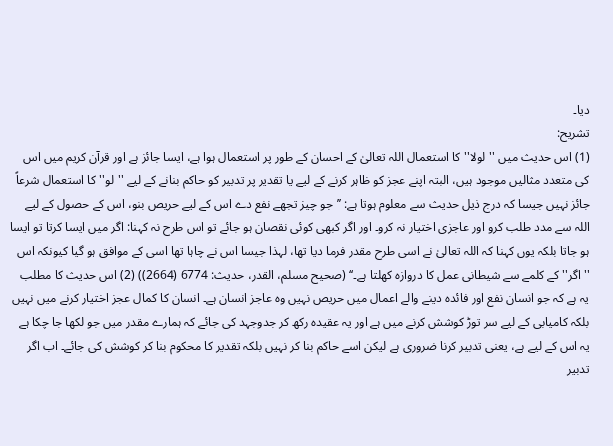دیا۔
تشریح:
(1) اس حدیث میں ''لولا'' کا استعمال اللہ تعالیٰ کے احسان کے طور پر استعمال ہوا ہے، ایسا جائز ہے اور قرآن کریم میں اس کی متعدد مثالیں موجود ہیں، البتہ اپنے عجز کو ظاہر کرنے کے لیے یا تقدیر پر تدبیر کو حاکم بنانے کے لیے ''لو'' کا استعمال شرعاً جائز نہیں جیسا کہ درج ذیل حدیث سے معلوم ہوتا ہے: ’’جو چیز تجھے نفع دے اس کے لیے حریص بنو، اس کے حصول کے لیے اللہ سے مدد طلب کرو اور عاجزی اختیار نہ کرو۔ اور اگر کبھی کوئی نقصان ہو جائے تو اس طرح نہ کہنا: اگر میں ایسا کرتا تو ایسا ہو جاتا بلکہ یوں کہنا کہ اللہ تعالیٰ نے اسی طرح مقدر فرما دیا تھا، لہذا جیسا اس نے چاہا تھا اسی کے موافق ہو گیا کیونکہ اس ''اگر'' کے کلمے سے شیطانی عمل کا دروازہ کھلتا ہے۔‘‘ (صحیح مسلم، القدر، حدیث: 6774 (2664)) (2) اس حدیث کا مطلب یہ ہے کہ جو انسان نفع اور فائدہ دینے والے اعمال میں حریص نہیں وہ عاجز انسان ہے۔ انسان کا کمال عجز اختیار کرنے میں نہیں بلکہ کامیابی کے لیے سر توڑ کوشش کرنے میں ہے اور یہ عقیدہ رکھ کر جدوجہد کی جائے کہ ہمارے مقدر میں جو لکھا جا چکا ہے یہ اس کے لیے ہے، یعنی تدبیر کرنا ضروری ہے لیکن اسے حاکم بنا کر نہیں بلکہ تقدیر کا محکوم بنا کر کوشش کی جائے۔ اب اگر تدبیر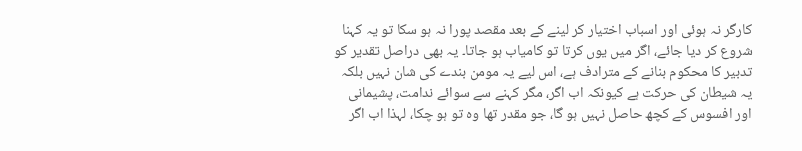کارگر نہ ہوئی اور اسباب اختیار کر لینے کے بعد مقصد پورا نہ ہو سکا تو یہ کہنا شروع کر دیا جائے، اگر میں یوں کرتا تو کامیاب ہو جاتا۔ یہ بھی دراصل تقدیر کو تدبیر کا محکوم بنانے کے مترادف ہے، اس لیے یہ مومن بندے کی شان نہیں بلکہ یہ شیطان کی حرکت ہے کیونکہ اب اگر، مگر کہنے سے سوائے ندامت، پشیمانی اور افسوس کے کچھ حاصل نہیں ہو گا، جو مقدر تھا وہ تو ہو چکا، لہذا اب اگر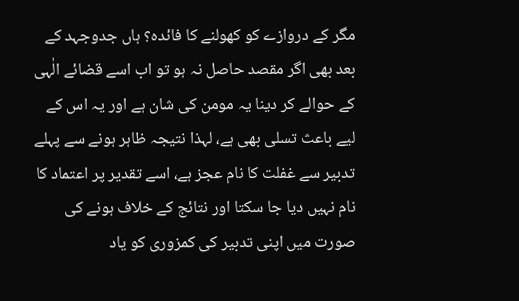مگر کے دروازے کو کھولنے کا فائدہ؟ ہاں جدوجہد کے بعد بھی اگر مقصد حاصل نہ ہو تو اب اسے قضائے الٰہی کے حوالے کر دینا یہ مومن کی شان ہے اور یہ اس کے لیے باعث تسلی بھی ہے، لہذا نتیجہ ظاہر ہونے سے پہلے تدبیر سے غفلت کا نام عجز ہے، اسے تقدیر پر اعتماد کا نام نہیں دیا جا سکتا اور نتائج کے خلاف ہونے کی صورت میں اپنی تدبیر کی کمزوری کو یاد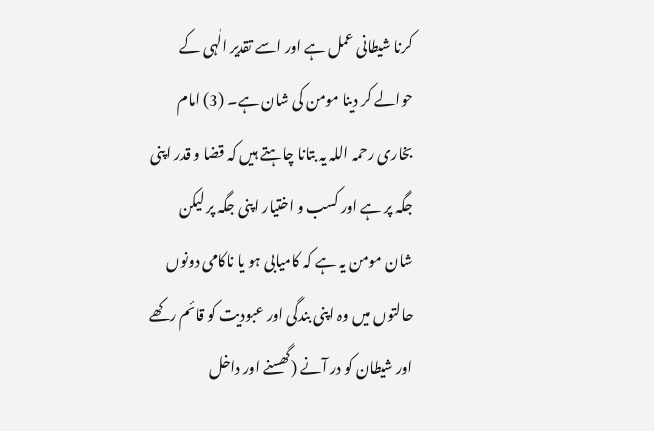کرنا شیطانی عمل ہے اور اسے تقدیر الٰہی کے حوالے کر دینا مومن کی شان ہے۔ (3) امام بخاری رحمہ اللہ یہ بتانا چاہتے ہیں کہ قضا و قدر اپنی جگہ پر ہے اور کسب و اختیار اپنی جگہ پر لیکن شان مومن یہ ہے کہ کامیابی ہو یا ناکامی دونوں حالتوں میں وہ اپنی بندگی اور عبودیت کو قائم رکھے اور شیطان کو در آنے (گھسنے اور داخل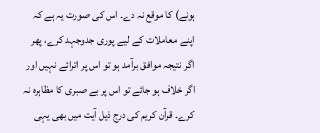ہونے) کا موقع نہ دے۔ اس کی صورت یہ ہے کہ اپنے معاملات کے لیے پوری جدوجہد کرے، پھر اگر نتیجہ موافق برآمد ہو تو اس پر اترائے نہیں اور اگر خلاف ہو جائے تو اس پر بے صبری کا مظاہرہ نہ کرے۔ قرآن کریم کی درج ذیل آیت میں بھی یہی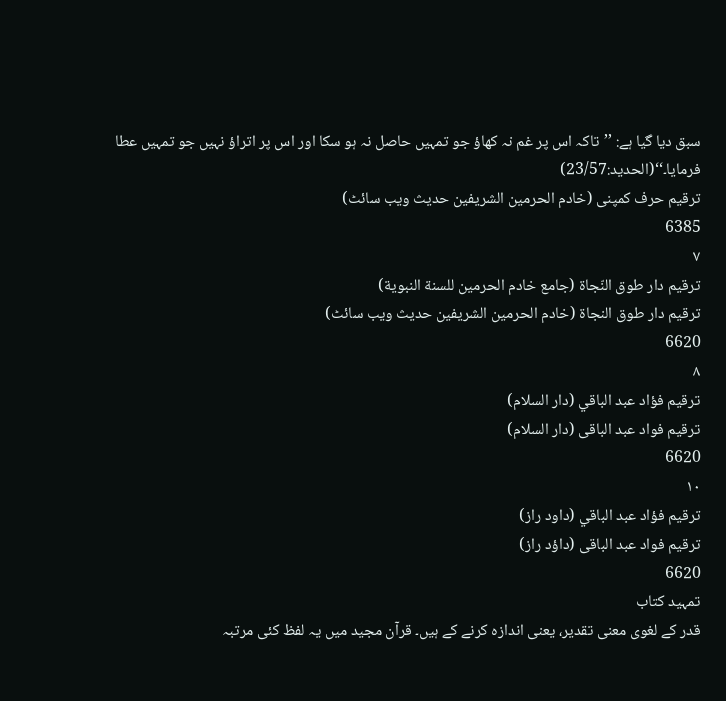سبق دیا گیا ہے: ’’تاکہ اس پر غم نہ کھاؤ جو تمہیں حاصل نہ ہو سکا اور اس پر اتراؤ نہیں جو تمہیں عطا فرمایا۔‘‘(الحدید:23/57)
ترقیم حرف کمپنی (خادم الحرمین الشریفین حدیث ویب سائٹ)
6385
٧
ترقيم دار طوق النّجاة (جامع خادم الحرمين للسنة النبوية)
ترقیم دار طوق النجاۃ (خادم الحرمین الشریفین حدیث ویب سائٹ)
6620
٨
ترقيم فؤاد عبد الباقي (دار السلام)
ترقیم فواد عبد الباقی (دار السلام)
6620
١٠
ترقيم فؤاد عبد الباقي (داود راز)
ترقیم فواد عبد الباقی (داؤد راز)
6620
تمہید کتاب
قدر کے لغوی معنی تقدیر، یعنی اندازہ کرنے کے ہیں۔ قرآن مجید میں یہ لفظ کئی مرتبہ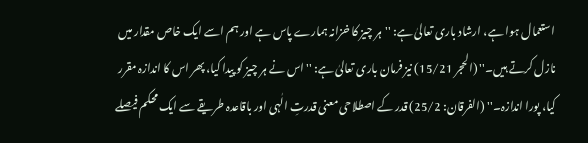استعمال ہوا ہے، ارشاد باری تعالیٰ ہے: ''ہر چیز کا خزانہ ہمارے پاس ہے اور ہم اسے ایک خاص مقدار میں نازل کرتے ہیں۔'' (الحجر 15/21) نیز فرمان باری تعالیٰ ہے: ''اس نے ہر چیز کو پیدا کیا، پھر اس کا اندازہ مقرر کیا، پورا اندازہ۔'' (الفرقان: 25/2) قدر کے اصطلاحی معنی قدرتِ الٰہی اور باقاعدہ طریقے سے ایک محکم فیصلے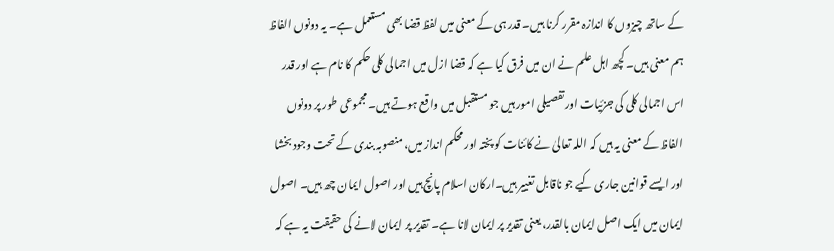کے ساتھ چیزوں کا اندازہ مقرر کرنا ہیں۔ قدر ہی کے معنی میں لفظ قضا بھی مستعمل ہے۔ یہ دونوں الفاظ ہم معنی ہیں۔ کچھ اہل علم نے ان میں فرق کیا ہے کہ قضا ازل میں اجمالی کلی حکم کا نام ہے اور قدر اس اجمالی کلی کی جزئیات اور تفصیلی امور ہیں جو مستقبل میں واقع ہوتے ہیں۔ مجموعی طور پر دونوں الفاظ کے معنی یہ ہیں کہ اللہ تعالیٰ نے کائنات کو پختہ اور محکم انداز میں، منصوبہ بندی کے تحت وجود بخشا اور ایسے قوانین جاری کیے جو ناقابل تغییر ہیں۔ارکان اسلام پانچ ہیں اور اصول ایمان چھ ہیں۔ اصول ایمان میں ایک اصل ایمان بالقدر، یعنی تقدیر پر ایمان لانا ہے۔ تقدیر پر ایمان لانے کی حقیقت یہ ہے کہ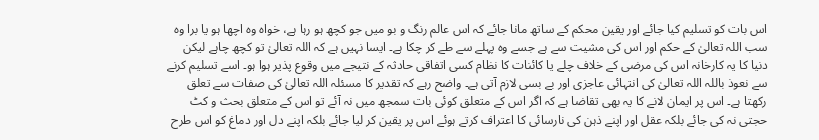اس بات کو تسلیم کیا جائے اور یقین محکم کے ساتھ مانا جائے کہ اس عالم رنگ و بو میں جو کچھ ہو رہا ہے، خواہ وہ اچھا ہو یا برا وہ سب اللہ تعالیٰ کے حکم اور اس کی مشیت سے ہے جسے وہ پہلے سے طے کر چکا ہے۔ ایسا نہیں ہے کہ اللہ تعالیٰ تو کچھ چاہے لیکن دنیا کا یہ کارخانہ اس کی مرضی کے خلاف چلے یا کائنات کا نظام کسی اتفاقی حادثہ کے نتیجے میں وقوع پذیر ہوا ہو۔ اسے تسلیم کرنے سے نعوذ باللہ اللہ تعالیٰ کی انتہائی عاجزی اور بے بسی لازم آتی ہے۔ واضح رہے کہ تقدیر کا مسئلہ اللہ تعالیٰ کی صفات سے تعلق رکھتا ہے۔ اس پر ایمان لانے کا یہ بھی تقاضا ہے کہ اگر اس کے متعلق کوئی بات سمجھ میں نہ آئے تو اس کے متعلق بحث و کٹ حجتی نہ کی جائے بلکہ عقل اور اپنے ذہن کی نارسائی کا اعتراف کرتے ہوئے اس پر یقین کر لیا جائے بلکہ اپنے دل اور دماغ کو اس طرح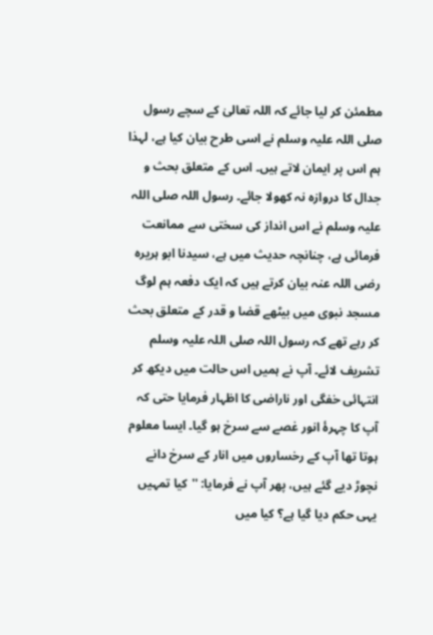مطمئن کر لیا جائے کہ اللہ تعالیٰ کے سچے رسول صلی اللہ علیہ وسلم نے اسی طرح بیان کیا ہے، لہذا ہم اس پر ایمان لاتے ہیں۔ اس کے متعلق بحث و جدال کا دروازہ نہ کھولا جائے۔ رسول اللہ صلی اللہ علیہ وسلم نے اس انداز کی سختی سے ممانعت فرمائی ہے، چنانچہ حدیث میں ہے، سیدنا ابو ہریرہ رضی اللہ عنہ بیان کرتے ہیں کہ ایک دفعہ ہم لوگ مسجد نبوی میں بیٹھے قضا و قدر کے متعلق بحث کر رہے تھے کہ رسول اللہ صلی اللہ علیہ وسلم تشریف لائے۔ آپ نے ہمیں اس حالت میں دیکھ کر انتہائی خفگی اور ناراضی کا اظہار فرمایا حتی کہ آپ کا چہرۂ انور غصے سے سرخ ہو گیا۔ ایسا معلوم ہوتا تھا آپ کے رخساروں میں انار کے سرخ دانے نچوڑ دیے گئے ہیں، پھر آپ نے فرمایا: ''کیا تمہیں یہی حکم دیا گیا ہے؟ کیا میں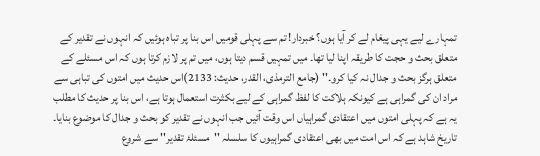تمہارے لیے یہی پیغام لے کر آیا ہوں؟ خبردار! تم سے پہلی قومیں اس بنا پر تباہ ہوئیں کہ انہوں نے تقدیر کے متعلق بحث و حجت کا طریقہ اپنا لیا تھا۔ میں تمہیں قسم دیتا ہوں، میں تم پر لازم کرتا ہوں کہ اس مسئلے کے متعلق ہرگز بحث و جدال نہ کیا کرو۔'' (جامع الترمذی، القدر، حدیث: 2133)اس حدیث میں امتوں کی تباہی سے مراد ان کی گمراہی ہے کیونکہ ہلاکت کا لفظ گمراہی کے لیے بکثرت استعمال ہوتا ہے، اس بنا پر حدیث کا مطلب یہ ہے کہ پہلی امتوں میں اعتقادی گمراہیاں اس وقت آئیں جب انہوں نے تقدیر کو بحث و جدال کا موضوع بنایا۔ تاریخ شاہد ہے کہ اس امت میں بھی اعتقادی گمراہیوں کا سلسلہ ''مسئلۂ تقدیر'' سے شروع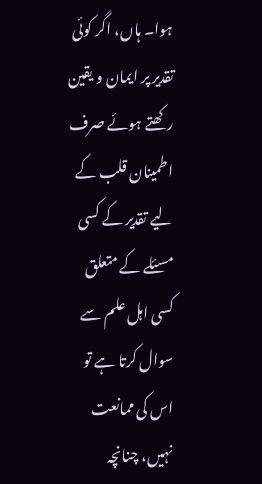ہوا۔ ہاں، اگر کوئی تقدیر پر ایمان و یقین رکھتے ہوئے صرف اطمینان قلب کے لیے تقدیر کے کسی مسئلے کے متعلق کسی اہل علم سے سوال کرتا ہے تو اس کی ممانعت نہیں، چنانچہ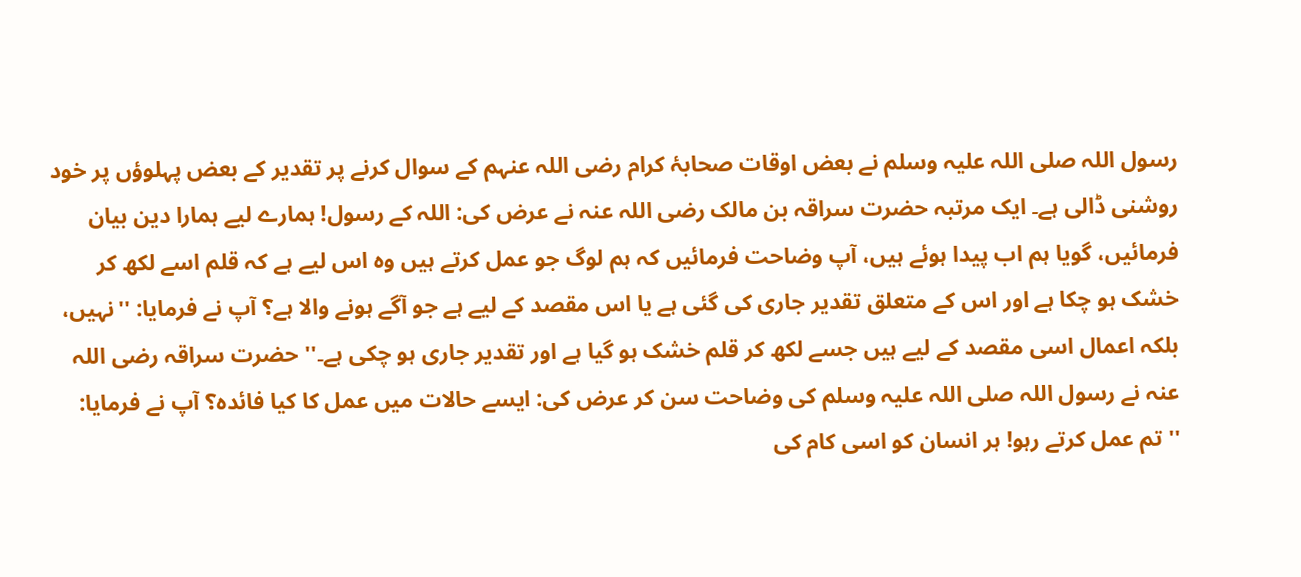رسول اللہ صلی اللہ علیہ وسلم نے بعض اوقات صحابۂ کرام رضی اللہ عنہم کے سوال کرنے پر تقدیر کے بعض پہلوؤں پر خود روشنی ڈالی ہے۔ ایک مرتبہ حضرت سراقہ بن مالک رضی اللہ عنہ نے عرض کی: اللہ کے رسول! ہمارے لیے ہمارا دین بیان فرمائیں، گویا ہم اب پیدا ہوئے ہیں، آپ وضاحت فرمائیں کہ ہم لوگ جو عمل کرتے ہیں وہ اس لیے ہے کہ قلم اسے لکھ کر خشک ہو چکا ہے اور اس کے متعلق تقدیر جاری کی گئی ہے یا اس مقصد کے لیے ہے جو آگے ہونے والا ہے؟ آپ نے فرمایا: ''نہیں، بلکہ اعمال اسی مقصد کے لیے ہیں جسے لکھ کر قلم خشک ہو گیا ہے اور تقدیر جاری ہو چکی ہے۔'' حضرت سراقہ رضی اللہ عنہ نے رسول اللہ صلی اللہ علیہ وسلم کی وضاحت سن کر عرض کی: ایسے حالات میں عمل کا کیا فائدہ؟ آپ نے فرمایا: ''تم عمل کرتے رہو! ہر انسان کو اسی کام کی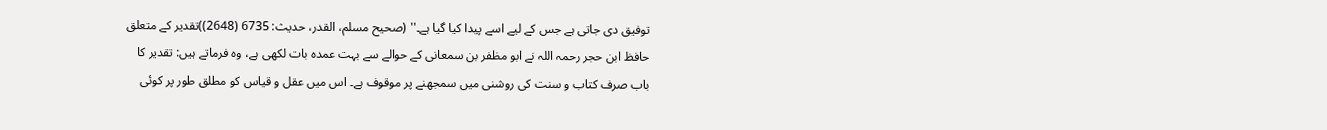توفیق دی جاتی ہے جس کے لیے اسے پیدا کیا گیا ہے۔'' (صحیح مسلم، القدر، حدیث: 6735 (2648))تقدیر کے متعلق حافظ ابن حجر رحمہ اللہ نے ابو مظفر بن سمعانی کے حوالے سے بہت عمدہ بات لکھی ہے، وہ فرماتے ہیں: تقدیر کا باب صرف کتاب و سنت کی روشنی میں سمجھنے پر موقوف ہے۔ اس میں عقل و قیاس کو مطلق طور پر کوئی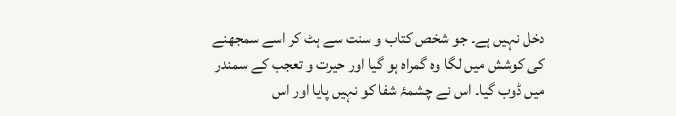دخل نہیں ہے۔ جو شخص کتاب و سنت سے ہٹ کر اسے سمجھنے کی کوشش میں لگا وہ گمراہ ہو گیا اور حیرت و تعجب کے سمندر میں ڈوب گیا۔ اس نے چشمۂ شفا کو نہیں پایا اور اس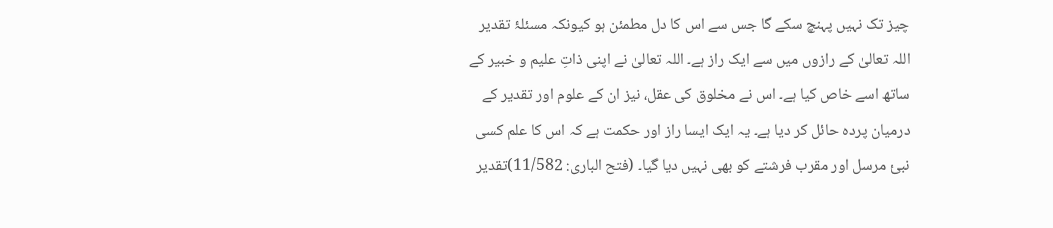چیز تک نہیں پہنچ سکے گا جس سے اس کا دل مطمئن ہو کیونکہ مسئلۂ تقدیر اللہ تعالیٰ کے رازوں میں سے ایک راز ہے۔ اللہ تعالیٰ نے اپنی ذاتِ علیم و خبیر کے ساتھ اسے خاص کیا ہے۔ اس نے مخلوق کی عقل، نیز ان کے علوم اور تقدیر کے درمیان پردہ حائل کر دیا ہے۔ یہ ایک ایسا راز اور حکمت ہے کہ اس کا علم کسی نبئ مرسل اور مقرب فرشتے کو بھی نہیں دیا گیا۔ (فتح الباری: 11/582)تقدیر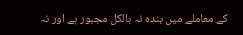کے معاملے میں بندہ نہ بالکل مجبور ہے اور نہ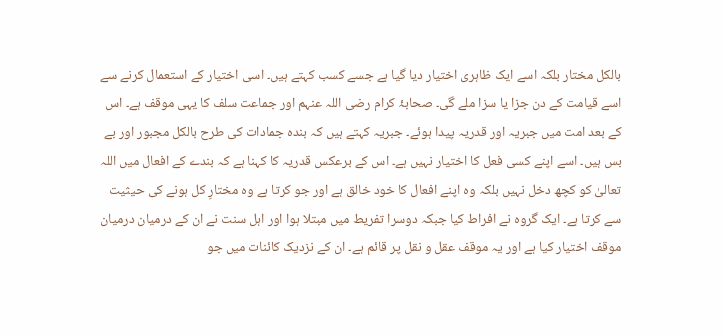بالکل مختار بلکہ اسے ایک ظاہری اختیار دیا گیا ہے جسے کسب کہتے ہیں۔ اسی اختیار کے استعمال کرنے سے اسے قیامت کے دن جزا یا سزا ملے گی۔ صحابۂ کرام رضی اللہ عنہم اور جماعت سلف کا یہی موقف ہے۔ اس کے بعد امت میں جبریہ اور قدریہ پیدا ہوئے۔ جبریہ کہتے ہیں کہ بندہ جمادات کی طرح بالکل مجبور اور بے بس ہیں۔ اسے اپنے کسی فعل کا اختیار نہیں ہے۔ اس کے برعکس قدریہ کا کہنا ہے کہ بندے کے افعال میں اللہ تعالیٰ کو کچھ دخل نہیں بلکہ وہ اپنے افعال کا خود خالق ہے اور جو کرتا ہے وہ مختارِ کل ہونے کی حیثیت سے کرتا ہے۔ ایک گروہ نے افراط کیا جبکہ دوسرا تفریط میں مبتلا ہوا اور اہل سنت نے ان کے درمیان درمیان موقف اختیار کیا ہے اور یہ موقف عقل و نقل پر قائم ہے۔ ان کے نزدیک کائنات میں جو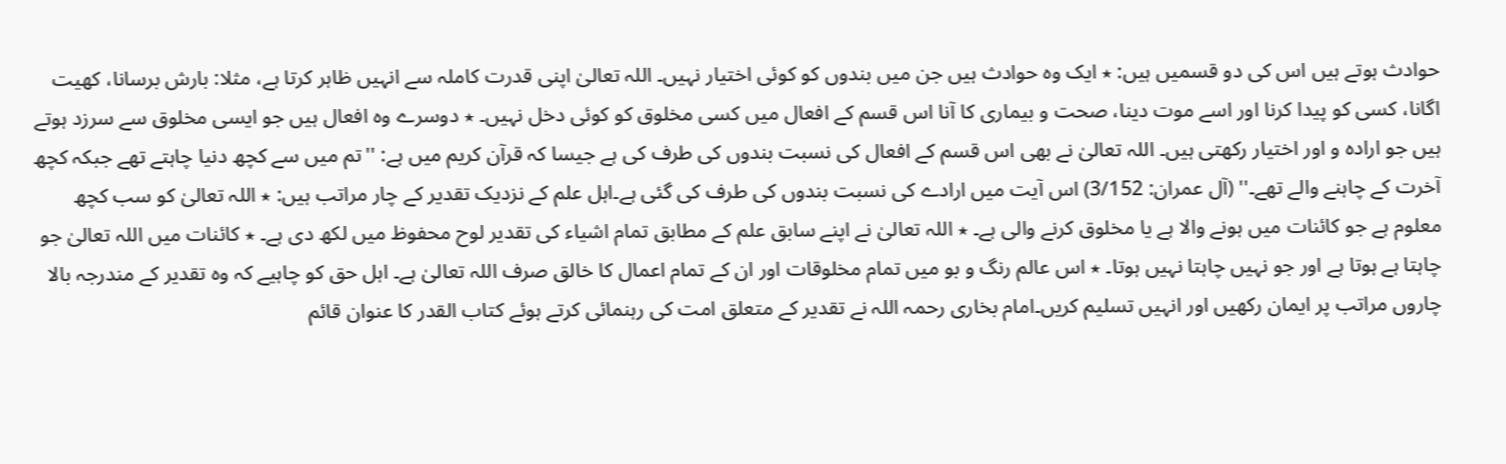حوادث ہوتے ہیں اس کی دو قسمیں ہیں: ٭ ایک وہ حوادث ہیں جن میں بندوں کو کوئی اختیار نہیں۔ اللہ تعالیٰ اپنی قدرت کاملہ سے انہیں ظاہر کرتا ہے، مثلا: بارش برسانا، کھیت اگانا، کسی کو پیدا کرنا اور اسے موت دینا، صحت و بیماری کا آنا اس قسم کے افعال میں کسی مخلوق کو کوئی دخل نہیں۔ ٭ دوسرے وہ افعال ہیں جو ایسی مخلوق سے سرزد ہوتے ہیں جو ارادہ و اور اختیار رکھتی ہیں۔ اللہ تعالیٰ نے بھی اس قسم کے افعال کی نسبت بندوں کی طرف کی ہے جیسا کہ قرآن کریم میں ہے: ''تم میں سے کچھ دنیا چاہتے تھے جبکہ کچھ آخرت کے چاہنے والے تھے۔'' (آل عمران: 3/152) اس آیت میں ارادے کی نسبت بندوں کی طرف کی گئی ہے۔اہل علم کے نزدیک تقدیر کے چار مراتب ہیں: ٭ اللہ تعالیٰ کو سب کچھ معلوم ہے جو کائنات میں ہونے والا ہے یا مخلوق کرنے والی ہے۔ ٭ اللہ تعالیٰ نے اپنے سابق علم کے مطابق تمام اشیاء کی تقدیر لوح محفوظ میں لکھ دی ہے۔ ٭ کائنات میں اللہ تعالیٰ جو چاہتا ہے ہوتا ہے اور جو نہیں چاہتا نہیں ہوتا۔ ٭ اس عالم رنگ و بو میں تمام مخلوقات اور ان کے تمام اعمال کا خالق صرف اللہ تعالیٰ ہے۔ اہل حق کو چاہیے کہ وہ تقدیر کے مندرجہ بالا چاروں مراتب پر ایمان رکھیں اور انہیں تسلیم کریں۔امام بخاری رحمہ اللہ نے تقدیر کے متعلق امت کی رہنمائی کرتے ہوئے کتاب القدر کا عنوان قائم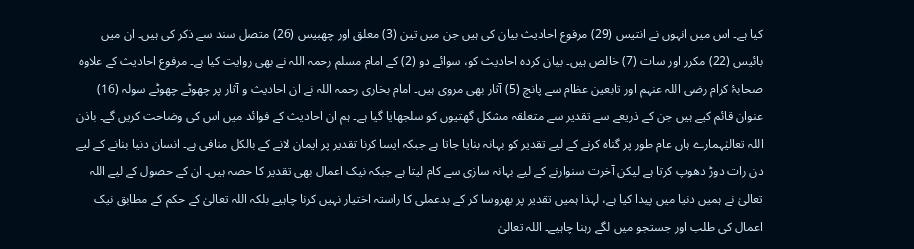کیا ہے۔ اس میں انہوں نے انتیس (29) مرفوع احادیث بیان کی ہیں جن میں تین (3) معلق اور چھبیس (26) متصل سند سے ذکر کی ہیں۔ ان میں بائیس (22) مکرر اور سات (7) خالص ہیں۔ بیان کردہ احادیث کو، سوائے دو (2) کے امام مسلم رحمہ اللہ نے بھی روایت کیا ہے۔ مرفوع احادیث کے علاوہ صحابۂ کرام رضی اللہ عنہم اور تابعین عظام سے پانچ (5) آثار بھی مروی ہیں۔ امام بخاری رحمہ اللہ نے ان احادیث و آثار پر چھوٹے چھوٹے سولہ (16) عنوان قائم کیے ہیں جن کے ذریعے سے تقدیر سے متعلقہ مشکل گھتیوں کو سلجھایا گیا ہے۔ ہم ان احادیث کے فوائد میں اس کی وضاحت کریں گے۔ باذن اللہ تعالیٰہمارے ہاں عام طور پر گناہ کرنے کے لیے تقدیر کو بہانہ بنایا جاتا ہے جبکہ ایسا کرنا تقدیر پر ایمان لانے کے بالکل منافی ہے۔ انسان دنیا بنانے کے لیے دن رات دوڑ دھوپ کرتا ہے لیکن آخرت سنوارنے کے لیے بہانہ سازی سے کام لیتا ہے جبکہ نیک اعمال بھی تقدیر کا حصہ ہیں۔ ان کے حصول کے لیے اللہ تعالیٰ نے ہمیں دنیا میں پیدا کیا ہے، لہذا ہمیں تقدیر پر بھروسا کر کے بدعملی کا راستہ اختیار نہیں کرنا چاہیے بلکہ اللہ تعالیٰ کے حکم کے مطابق نیک اعمال کی طلب اور جستجو میں لگے رہنا چاہیے۔ اللہ تعالیٰ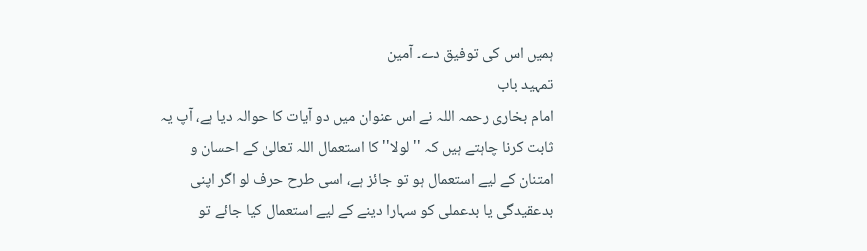ہمیں اس کی توفیق دے۔ آمین
تمہید باب
امام بخاری رحمہ اللہ نے اس عنوان میں دو آیات کا حوالہ دیا ہے، آپ یہ ثابت کرنا چاہتے ہیں کہ ''لولا'' کا استعمال اللہ تعالیٰ کے احسان و امتنان کے لیے استعمال ہو تو جائز ہے، اسی طرح حرف لو اگر اپنی بدعقیدگی یا بدعملی کو سہارا دینے کے لیے استعمال کیا جائے تو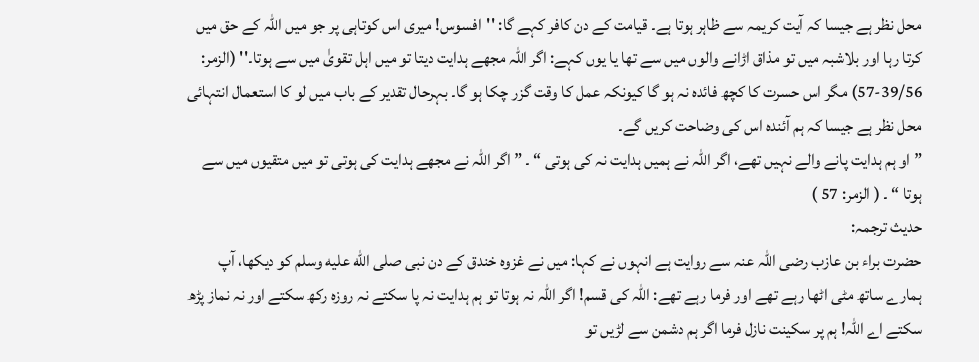محل نظر ہے جیسا کہ آیت کریمہ سے ظاہر ہوتا ہے۔ قیامت کے دن کافر کہے گا: ''افسوس! میری اس کوتاہی پر جو میں اللہ کے حق میں کرتا رہا اور بلاشبہ میں تو مذاق اڑانے والوں میں سے تھا یا یوں کہے: اگر اللہ مجھے ہدایت دیتا تو میں اہل تقویٰ میں سے ہوتا۔'' (الزمر: 39/56-57) مگر اس حسرت کا کچھ فائدہ نہ ہو گا کیونکہ عمل کا وقت گزر چکا ہو گا۔ بہرحال تقدیر کے باب میں لو کا استعمال انتہائی محل نظر ہے جیسا کہ ہم آئندہ اس کی وضاحت کریں گے۔
” او ہم ہدایت پانے والے نہیں تھے، اگر اللہ نے ہمیں ہدایت نہ کی ہوتی “ ۔ ” اگر اللہ نے مجھے ہدایت کی ہوتی تو میں متقیوں میں سے ہوتا “ ۔ ( الزمر: 57 )
حدیث ترجمہ:
حضرت براء بن عازب رضی اللہ عنہ سے روایت ہے انہوں نے کہا: میں نے غزوہ خندق کے دن نبی صلى الله عليه وسلم کو دیکھا، آپ ہمارے ساتھ مٹی اٹھا رہے تھے اور فرما رہے تھے: اللہ کی قسم! اگر اللہ نہ ہوتا تو ہم ہدایت نہ پا سکتے نہ روزہ رکھ سکتے اور نہ نماز پڑھ سکتے اے اللہ! ہم پر سکینت نازل فرما اگر ہم دشمن سے لڑیں تو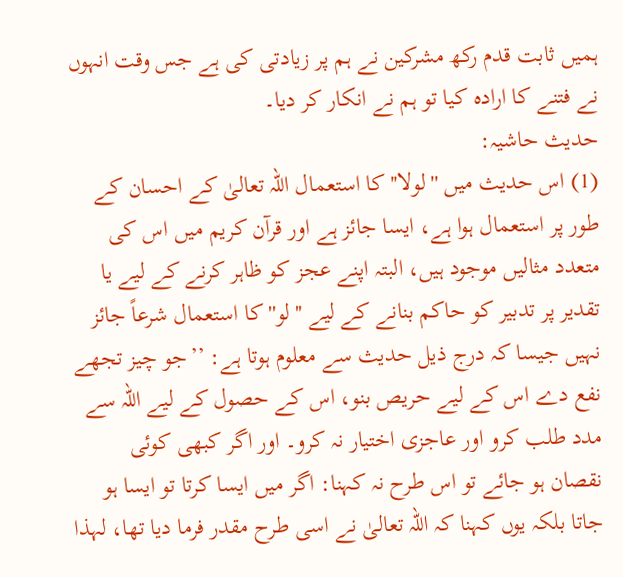ہمیں ثابت قدم رکھ مشرکین نے ہم پر زیادتی کی ہے جس وقت انہوں نے فتنے کا ارادہ کیا تو ہم نے انکار کر دیا۔
حدیث حاشیہ:
(1) اس حدیث میں ''لولا'' کا استعمال اللہ تعالیٰ کے احسان کے طور پر استعمال ہوا ہے، ایسا جائز ہے اور قرآن کریم میں اس کی متعدد مثالیں موجود ہیں، البتہ اپنے عجز کو ظاہر کرنے کے لیے یا تقدیر پر تدبیر کو حاکم بنانے کے لیے ''لو'' کا استعمال شرعاً جائز نہیں جیسا کہ درج ذیل حدیث سے معلوم ہوتا ہے: ’’جو چیز تجھے نفع دے اس کے لیے حریص بنو، اس کے حصول کے لیے اللہ سے مدد طلب کرو اور عاجزی اختیار نہ کرو۔ اور اگر کبھی کوئی نقصان ہو جائے تو اس طرح نہ کہنا: اگر میں ایسا کرتا تو ایسا ہو جاتا بلکہ یوں کہنا کہ اللہ تعالیٰ نے اسی طرح مقدر فرما دیا تھا، لہذا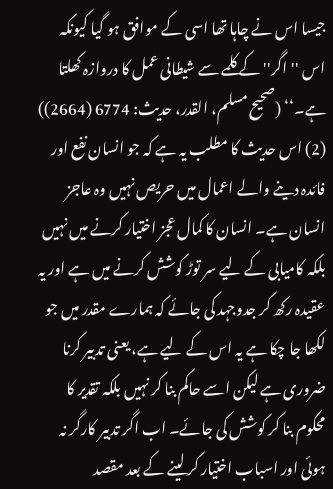جیسا اس نے چاہا تھا اسی کے موافق ہو گیا کیونکہ اس ''اگر'' کے کلمے سے شیطانی عمل کا دروازہ کھلتا ہے۔‘‘ (صحیح مسلم، القدر، حدیث: 6774 (2664)) (2) اس حدیث کا مطلب یہ ہے کہ جو انسان نفع اور فائدہ دینے والے اعمال میں حریص نہیں وہ عاجز انسان ہے۔ انسان کا کمال عجز اختیار کرنے میں نہیں بلکہ کامیابی کے لیے سر توڑ کوشش کرنے میں ہے اور یہ عقیدہ رکھ کر جدوجہد کی جائے کہ ہمارے مقدر میں جو لکھا جا چکا ہے یہ اس کے لیے ہے، یعنی تدبیر کرنا ضروری ہے لیکن اسے حاکم بنا کر نہیں بلکہ تقدیر کا محکوم بنا کر کوشش کی جائے۔ اب اگر تدبیر کارگر نہ ہوئی اور اسباب اختیار کر لینے کے بعد مقصد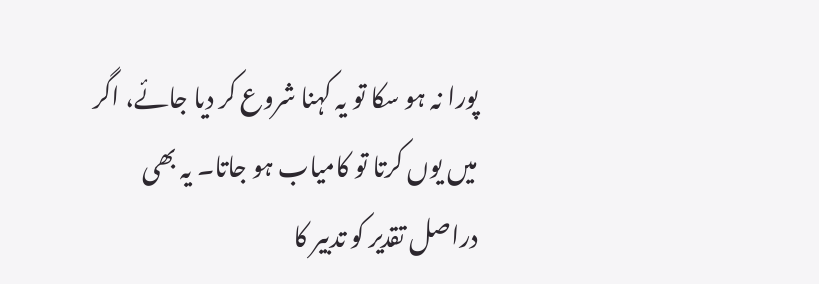پورا نہ ہو سکا تو یہ کہنا شروع کر دیا جائے، اگر میں یوں کرتا تو کامیاب ہو جاتا۔ یہ بھی دراصل تقدیر کو تدبیر کا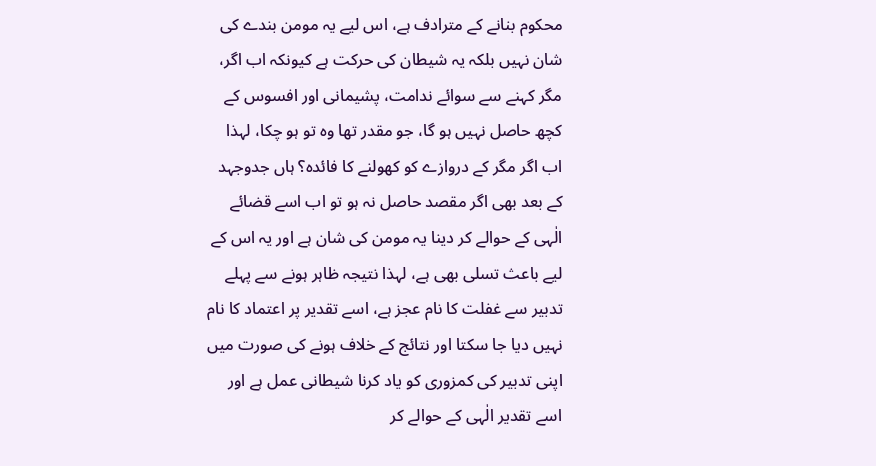محکوم بنانے کے مترادف ہے، اس لیے یہ مومن بندے کی شان نہیں بلکہ یہ شیطان کی حرکت ہے کیونکہ اب اگر، مگر کہنے سے سوائے ندامت، پشیمانی اور افسوس کے کچھ حاصل نہیں ہو گا، جو مقدر تھا وہ تو ہو چکا، لہذا اب اگر مگر کے دروازے کو کھولنے کا فائدہ؟ ہاں جدوجہد کے بعد بھی اگر مقصد حاصل نہ ہو تو اب اسے قضائے الٰہی کے حوالے کر دینا یہ مومن کی شان ہے اور یہ اس کے لیے باعث تسلی بھی ہے، لہذا نتیجہ ظاہر ہونے سے پہلے تدبیر سے غفلت کا نام عجز ہے، اسے تقدیر پر اعتماد کا نام نہیں دیا جا سکتا اور نتائج کے خلاف ہونے کی صورت میں اپنی تدبیر کی کمزوری کو یاد کرنا شیطانی عمل ہے اور اسے تقدیر الٰہی کے حوالے کر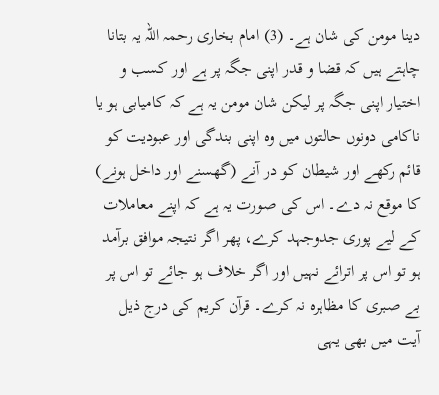دینا مومن کی شان ہے۔ (3) امام بخاری رحمہ اللہ یہ بتانا چاہتے ہیں کہ قضا و قدر اپنی جگہ پر ہے اور کسب و اختیار اپنی جگہ پر لیکن شان مومن یہ ہے کہ کامیابی ہو یا ناکامی دونوں حالتوں میں وہ اپنی بندگی اور عبودیت کو قائم رکھے اور شیطان کو در آنے (گھسنے اور داخل ہونے) کا موقع نہ دے۔ اس کی صورت یہ ہے کہ اپنے معاملات کے لیے پوری جدوجہد کرے، پھر اگر نتیجہ موافق برآمد ہو تو اس پر اترائے نہیں اور اگر خلاف ہو جائے تو اس پر بے صبری کا مظاہرہ نہ کرے۔ قرآن کریم کی درج ذیل آیت میں بھی یہی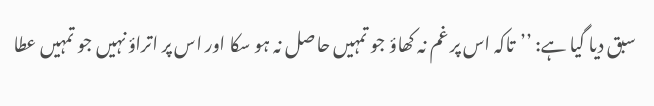سبق دیا گیا ہے: ’’تاکہ اس پر غم نہ کھاؤ جو تمہیں حاصل نہ ہو سکا اور اس پر اتراؤ نہیں جو تمہیں عطا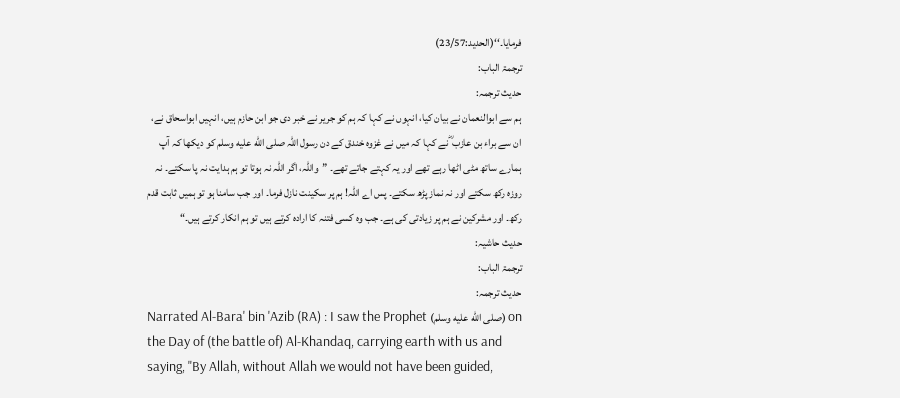فرمایا۔‘‘(الحدید:23/57)
ترجمۃ الباب:
حدیث ترجمہ:
ہم سے ابوالنعمان نے بیان کیا، انہوں نے کہا کہ ہم کو جریر نے خبر دی جو ابن حازم ہیں، انہیں ابواسحاق نے، ان سے براء بن عازب ؓ نے کہا کہ میں نے غزوہ خندق کے دن رسول اللہ صلى الله عليه وسلم کو دیکھا کہ آپ ہمارے ساتھ مٹی اٹھا رہے تھے اور یہ کہتے جاتے تھے۔ ”واللہ، اگر اللہ نہ ہوتا تو ہم ہدایت نہ پا سکتے۔ نہ روزہ رکھ سکتے اور نہ نماز پڑھ سکتے۔ پس اے اللہ! ہم پر سکینت نازل فرما۔ اور جب سامنا ہو تو ہمیں ثابت قدم رکھ۔ اور مشرکین نے ہم پر زیادتی کی ہے۔ جب وہ کسی فتنہ کا ارادہ کرتے ہیں تو ہم انکار کرتے ہیں۔“
حدیث حاشیہ:
ترجمۃ الباب:
حدیث ترجمہ:
Narrated Al-Bara' bin 'Azib (RA) : I saw the Prophet (صلى الله عليه وسلم) on the Day of (the battle of) Al-Khandaq, carrying earth with us and saying, "By Allah, without Allah we would not have been guided,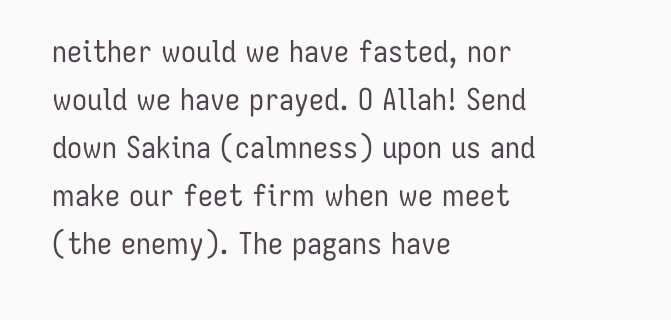neither would we have fasted, nor would we have prayed. O Allah! Send down Sakina (calmness) upon us and make our feet firm when we meet (the enemy). The pagans have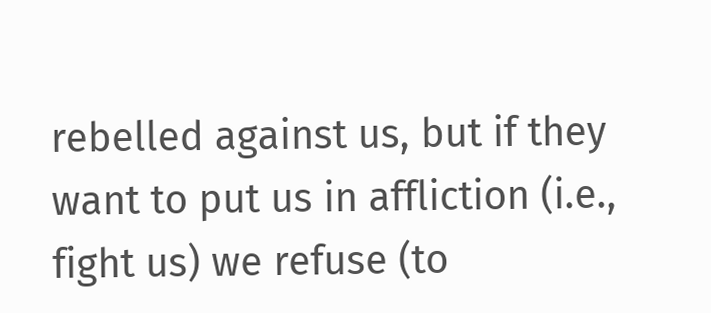rebelled against us, but if they want to put us in affliction (i.e., fight us) we refuse (to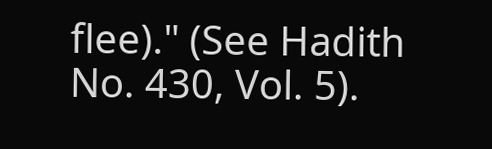flee)." (See Hadith No. 430, Vol. 5).